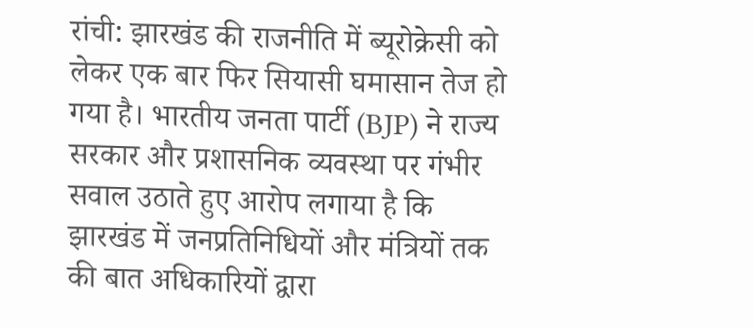रांची: झारखंड की राजनीति में ब्यूरोक्रेसी को लेकर एक बार फिर सियासी घमासान तेज हो गया है। भारतीय जनता पार्टी (BJP) ने राज्य सरकार और प्रशासनिक व्यवस्था पर गंभीर सवाल उठाते हुए आरोप लगाया है कि झारखंड में जनप्रतिनिधियों और मंत्रियों तक की बात अधिकारियों द्वारा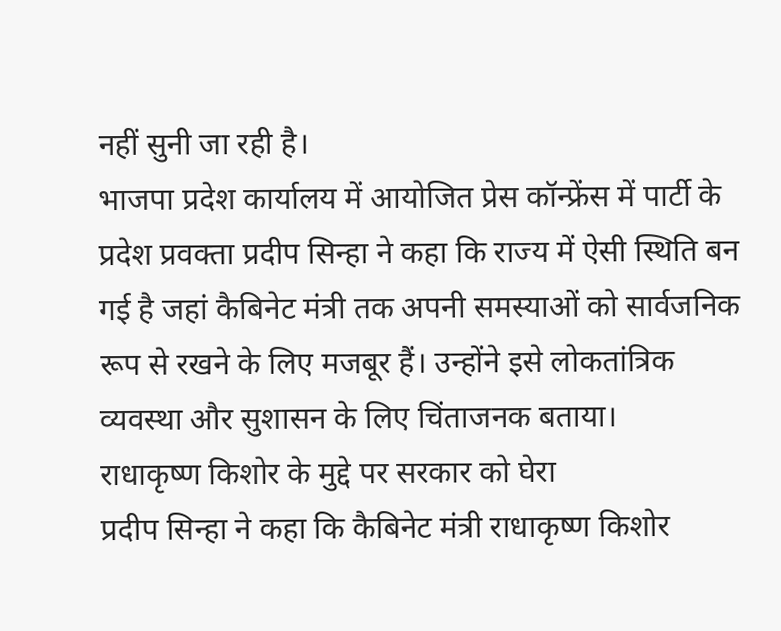नहीं सुनी जा रही है।
भाजपा प्रदेश कार्यालय में आयोजित प्रेस कॉन्फ्रेंस में पार्टी के प्रदेश प्रवक्ता प्रदीप सिन्हा ने कहा कि राज्य में ऐसी स्थिति बन गई है जहां कैबिनेट मंत्री तक अपनी समस्याओं को सार्वजनिक रूप से रखने के लिए मजबूर हैं। उन्होंने इसे लोकतांत्रिक व्यवस्था और सुशासन के लिए चिंताजनक बताया।
राधाकृष्ण किशोर के मुद्दे पर सरकार को घेरा
प्रदीप सिन्हा ने कहा कि कैबिनेट मंत्री राधाकृष्ण किशोर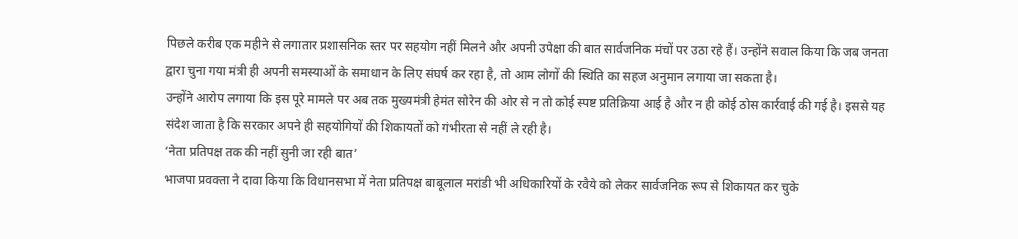पिछले करीब एक महीने से लगातार प्रशासनिक स्तर पर सहयोग नहीं मिलने और अपनी उपेक्षा की बात सार्वजनिक मंचों पर उठा रहे हैं। उन्होंने सवाल किया कि जब जनता द्वारा चुना गया मंत्री ही अपनी समस्याओं के समाधान के लिए संघर्ष कर रहा है, तो आम लोगों की स्थिति का सहज अनुमान लगाया जा सकता है।
उन्होंने आरोप लगाया कि इस पूरे मामले पर अब तक मुख्यमंत्री हेमंत सोरेन की ओर से न तो कोई स्पष्ट प्रतिक्रिया आई है और न ही कोई ठोस कार्रवाई की गई है। इससे यह संदेश जाता है कि सरकार अपने ही सहयोगियों की शिकायतों को गंभीरता से नहीं ले रही है।
‘नेता प्रतिपक्ष तक की नहीं सुनी जा रही बात’
भाजपा प्रवक्ता ने दावा किया कि विधानसभा में नेता प्रतिपक्ष बाबूलाल मरांडी भी अधिकारियों के रवैये को लेकर सार्वजनिक रूप से शिकायत कर चुके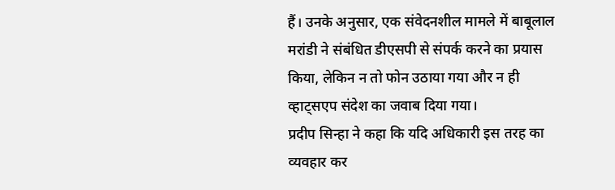हैं। उनके अनुसार, एक संवेदनशील मामले में बाबूलाल मरांडी ने संबंधित डीएसपी से संपर्क करने का प्रयास किया, लेकिन न तो फोन उठाया गया और न ही व्हाट्सएप संदेश का जवाब दिया गया।
प्रदीप सिन्हा ने कहा कि यदि अधिकारी इस तरह का व्यवहार कर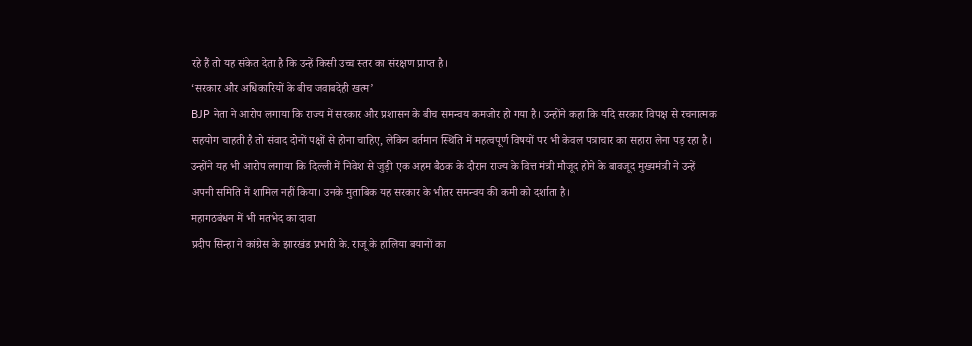रहे हैं तो यह संकेत देता है कि उन्हें किसी उच्च स्तर का संरक्षण प्राप्त है।
‘सरकार और अधिकारियों के बीच जवाबदेही खत्म’
BJP नेता ने आरोप लगाया कि राज्य में सरकार और प्रशासन के बीच समन्वय कमजोर हो गया है। उन्होंने कहा कि यदि सरकार विपक्ष से रचनात्मक सहयोग चाहती है तो संवाद दोनों पक्षों से होना चाहिए, लेकिन वर्तमान स्थिति में महत्वपूर्ण विषयों पर भी केवल पत्राचार का सहारा लेना पड़ रहा है।
उन्होंने यह भी आरोप लगाया कि दिल्ली में निवेश से जुड़ी एक अहम बैठक के दौरान राज्य के वित्त मंत्री मौजूद होने के बावजूद मुख्यमंत्री ने उन्हें अपनी समिति में शामिल नहीं किया। उनके मुताबिक यह सरकार के भीतर समन्वय की कमी को दर्शाता है।
महागठबंधन में भी मतभेद का दावा
प्रदीप सिन्हा ने कांग्रेस के झारखंड प्रभारी के. राजू के हालिया बयानों का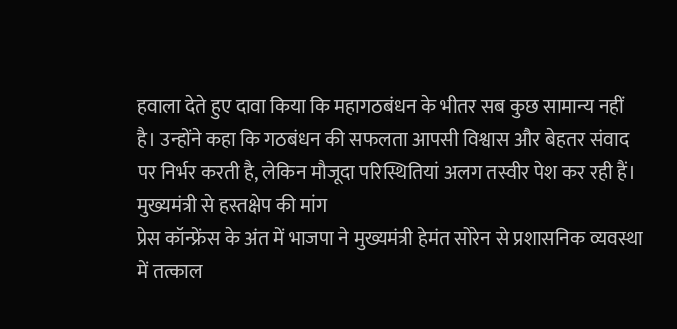हवाला देते हुए दावा किया कि महागठबंधन के भीतर सब कुछ सामान्य नहीं है। उन्होंने कहा कि गठबंधन की सफलता आपसी विश्वास और बेहतर संवाद पर निर्भर करती है, लेकिन मौजूदा परिस्थितियां अलग तस्वीर पेश कर रही हैं।
मुख्यमंत्री से हस्तक्षेप की मांग
प्रेस कॉन्फ्रेंस के अंत में भाजपा ने मुख्यमंत्री हेमंत सोरेन से प्रशासनिक व्यवस्था में तत्काल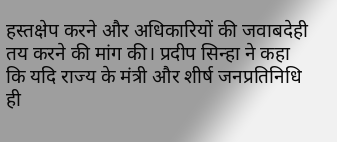हस्तक्षेप करने और अधिकारियों की जवाबदेही तय करने की मांग की। प्रदीप सिन्हा ने कहा कि यदि राज्य के मंत्री और शीर्ष जनप्रतिनिधि ही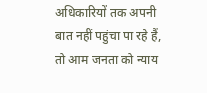अधिकारियों तक अपनी बात नहीं पहुंचा पा रहे हैं, तो आम जनता को न्याय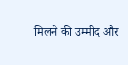मिलने की उम्मीद और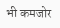भी कमजोर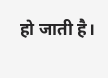हो जाती है।